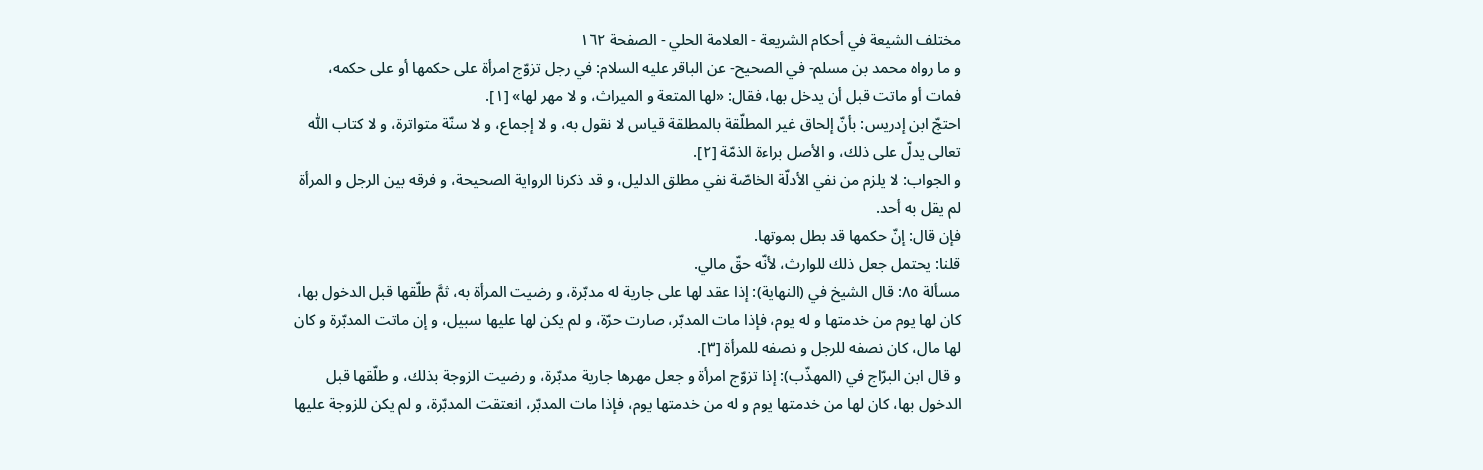مختلف الشيعة في أحكام الشريعة - العلامة الحلي - الصفحة ١٦٢
و ما رواه محمد بن مسلم- في الصحيح- عن الباقر عليه السلام: في رجل تزوّج امرأة على حكمها أو على حكمه، فمات أو ماتت قبل أن يدخل بها، فقال: «لها المتعة و الميراث، و لا مهر لها» [١].
احتجّ ابن إدريس: بأنّ إلحاق غير المطلّقة بالمطلقة قياس لا نقول به، و لا إجماع، و لا سنّة متواترة، و لا كتاب اللّٰه تعالى يدلّ على ذلك، و الأصل براءة الذمّة [٢].
و الجواب: لا يلزم من نفي الأدلّة الخاصّة نفي مطلق الدليل، و قد ذكرنا الرواية الصحيحة، و فرقه بين الرجل و المرأة لم يقل به أحد.
فإن قال: إنّ حكمها قد بطل بموتها.
قلنا: يحتمل جعل ذلك للوارث، لأنّه حقّ مالي.
مسألة ٨٥: قال الشيخ في (النهاية): إذا عقد لها على جارية له مدبّرة، و رضيت المرأة به، ثمَّ طلّقها قبل الدخول بها،
كان لها يوم من خدمتها و له يوم، فإذا مات المدبّر، صارت حرّة، و لم يكن لها عليها سبيل، و إن ماتت المدبّرة و كان لها مال، كان نصفه للرجل و نصفه للمرأة [٣].
و قال ابن البرّاج في (المهذّب): إذا تزوّج امرأة و جعل مهرها جارية مدبّرة، و رضيت الزوجة بذلك، و طلّقها قبل الدخول بها، كان لها من خدمتها يوم و له من خدمتها يوم، فإذا مات المدبّر، انعتقت المدبّرة، و لم يكن للزوجة عليها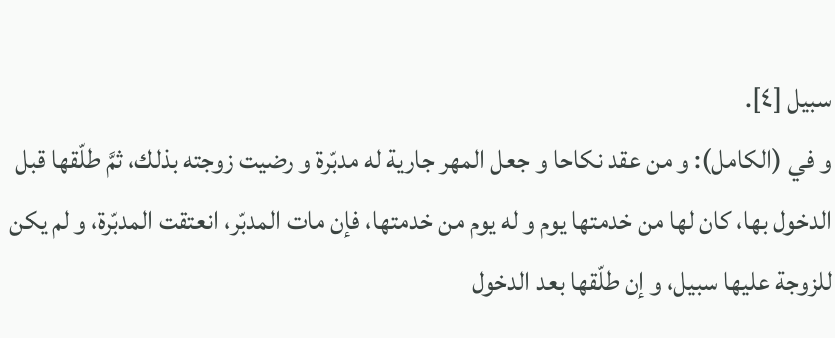سبيل [٤].
و في (الكامل): و من عقد نكاحا و جعل المهر جارية له مدبّرة و رضيت زوجته بذلك، ثمَّ طلّقها قبل الدخول بها، كان لها من خدمتها يوم و له يوم من خدمتها، فإن مات المدبّر، انعتقت المدبّرة، و لم يكن للزوجة عليها سبيل، و إن طلّقها بعد الدخول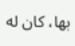بها، كان له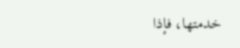خدمتها، فإذا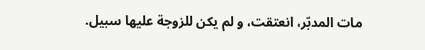مات المدبّر، انعتقت، و لم يكن للزوجة عليها سبيل.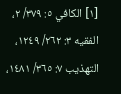[١] الكافي ٥: ٣٧٩/ ٢، الفقيه ٣: ٢٦٢/ ١٢٤٩، التهذيب ٧: ٣٦٥/ ١٤٨١،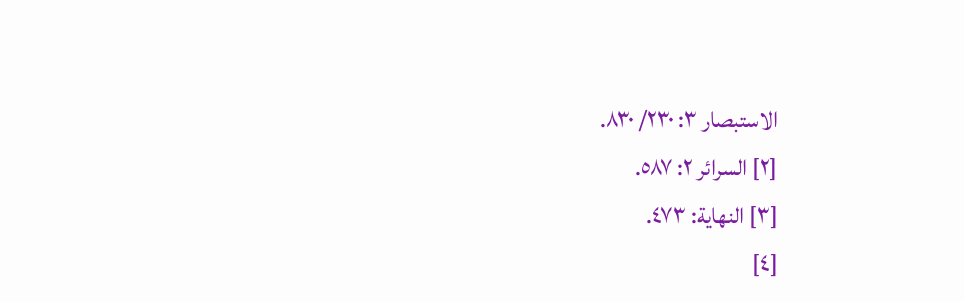الاستبصار ٣: ٢٣٠/ ٨٣٠.
[٢] السرائر ٢: ٥٨٧.
[٣] النهاية: ٤٧٣.
[٤]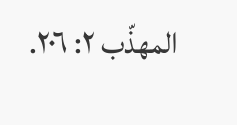المهذّب ٢: ٢٠٦.